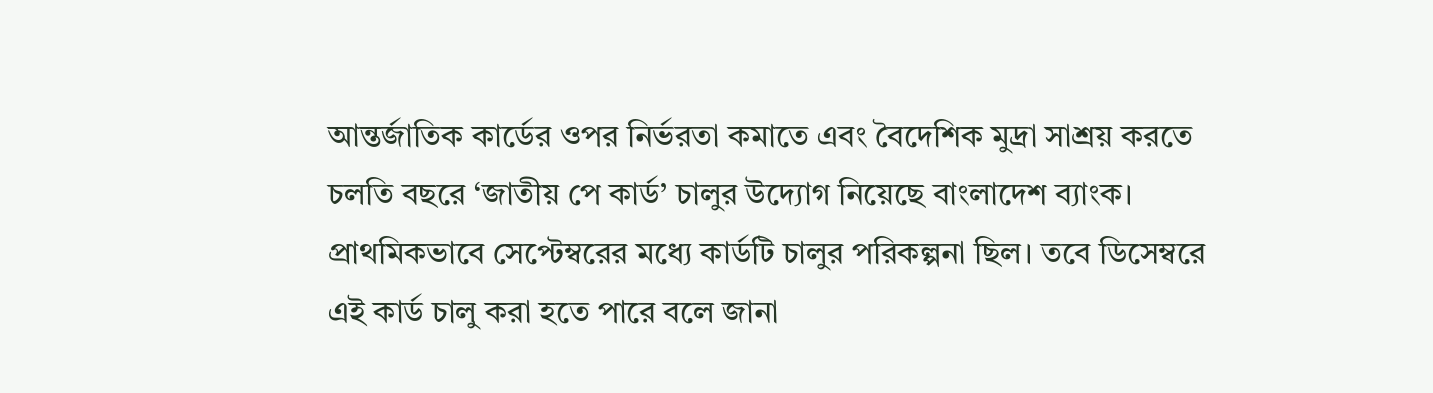আন্তর্জাতিক কার্ডের ওপর নির্ভরতা কমাতে এবং বৈদেশিক মুদ্রা সাশ্রয় করতে চলতি বছরে ‘জাতীয় পে কার্ড’ চালুর উদ্যোগ নিয়েছে বাংলাদেশ ব্যাংক। প্রাথমিকভাবে সেপ্টেম্বরের মধ্যে কার্ডটি চালুর পরিকল্পনা ছিল। তবে ডিসেম্বরে এই কার্ড চালু করা হতে পারে বলে জানা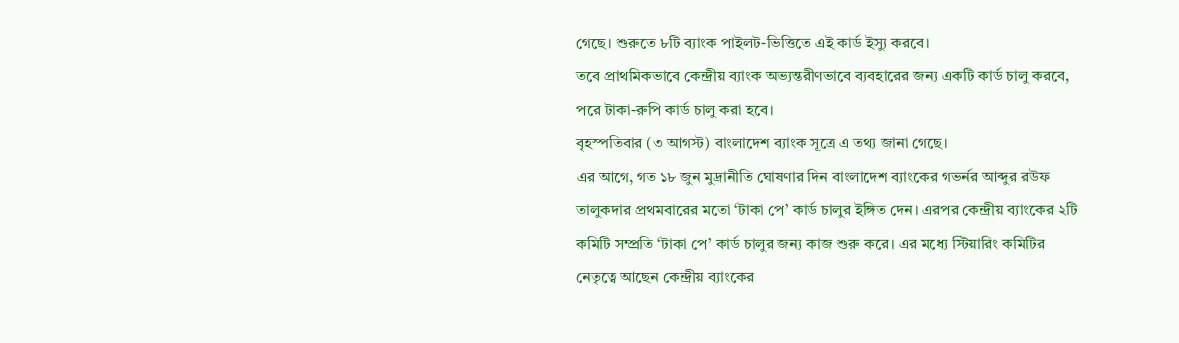গেছে। শুরুতে ৮টি ব্যাংক পাইলট-ভিত্তিতে এই কার্ড ইস্যু করবে।
তবে প্রাথমিকভাবে কেন্দ্রীয় ব্যাংক অভ্যন্তরীণভাবে ব্যবহারের জন্য একটি কার্ড চালু করবে, পরে টাকা-রুপি কার্ড চালু করা হবে।
বৃহস্পতিবার (৩ আগস্ট) বাংলাদেশ ব্যাংক সূত্রে এ তথ্য জানা গেছে।
এর আগে, গত ১৮ জুন মুদ্রানীতি ঘোষণার দিন বাংলাদেশ ব্যাংকের গভর্নর আব্দুর রউফ তালুকদার প্রথমবারের মতো ‘টাকা পে’ কার্ড চালুর ইঙ্গিত দেন। এরপর কেন্দ্রীয় ব্যাংকের ২টি কমিটি সম্প্রতি ‘টাকা পে’ কার্ড চালুর জন্য কাজ শুরু করে। এর মধ্যে স্টিয়ারিং কমিটির নেতৃত্বে আছেন কেন্দ্রীয় ব্যাংকের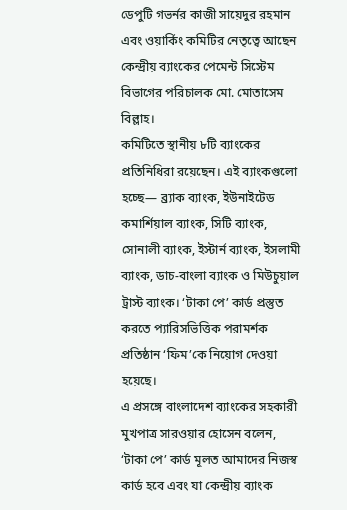ডেপুটি গভর্নর কাজী সায়েদুর রহমান এবং ওয়ার্কিং কমিটির নেতৃত্বে আছেন কেন্দ্রীয় ব্যাংকের পেমেন্ট সিস্টেম বিভাগের পরিচালক মো. মোতাসেম বিল্লাহ।
কমিটিতে স্থানীয় ৮টি ব্যাংকের প্রতিনিধিরা রয়েছেন। এই ব্যাংকগুলো হচ্ছে— ব্র্যাক ব্যাংক, ইউনাইটেড কমার্শিয়াল ব্যাংক, সিটি ব্যাংক, সোনালী ব্যাংক, ইস্টার্ন ব্যাংক, ইসলামী ব্যাংক, ডাচ-বাংলা ব্যাংক ও মিউচুয়াল ট্রাস্ট ব্যাংক। ‘টাকা পে’ কার্ড প্রস্তুত করতে প্যারিসভিত্তিক পরামর্শক প্রতিষ্ঠান ‘ফিম’কে নিয়োগ দেওয়া হয়েছে।
এ প্রসঙ্গে বাংলাদেশ ব্যাংকের সহকারী মুখপাত্র সারওয়ার হোসেন বলেন, ‘টাকা পে’ কার্ড মূলত আমাদের নিজস্ব কার্ড হবে এবং যা কেন্দ্রীয় ব্যাংক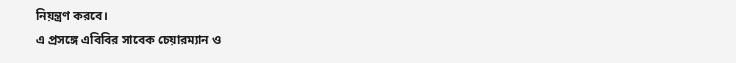নিয়ন্ত্রণ করবে।
এ প্রসঙ্গে এবিবির সাবেক চেয়ারম্যান ও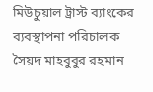মিউচুয়াল ট্রাস্ট ব্যাংকের ব্যবস্থাপনা পরিচালক সৈয়দ মাহবুবুর রহমান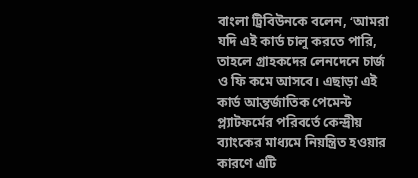বাংলা ট্রিবিউনকে বলেন, ‘আমরা যদি এই কার্ড চালু করতে পারি, তাহলে গ্রাহকদের লেনদেনে চার্জ ও ফি কমে আসবে। এছাড়া এই কার্ড আন্তর্জাতিক পেমেন্ট প্ল্যাটফর্মের পরিবর্তে কেন্দ্রীয় ব্যাংকের মাধ্যমে নিয়ন্ত্রিত হওয়ার কারণে এটি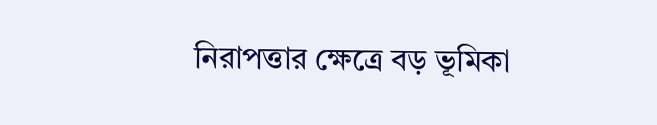নিরাপত্তার ক্ষেত্রে বড় ভূমিকা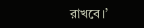রাখবে।’